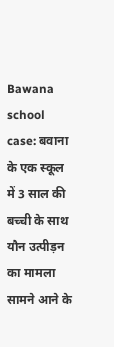Bawana school case: बवाना के एक स्कूल में 3 साल की बच्ची के साथ यौन उत्पीड़न का मामला सामने आने के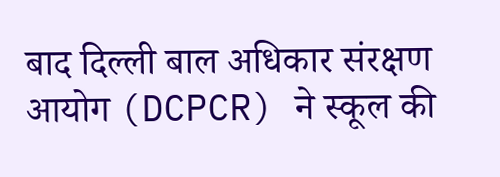बाद दिल्ली बाल अधिकार संरक्षण आयोग (DCPCR) ने स्कूल की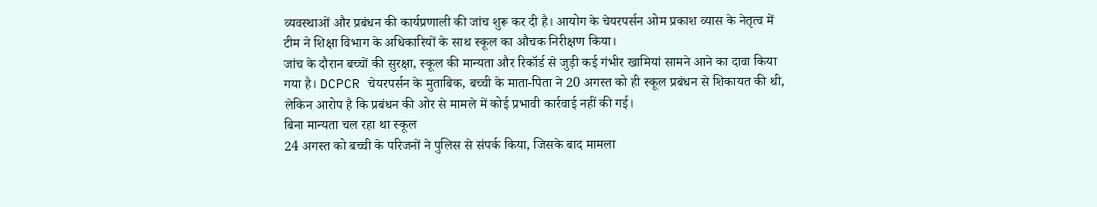व्यवस्थाओं और प्रबंधन की कार्यप्रणाली की जांच शुरू कर दी है। आयोग के चेयरपर्सन ओम प्रकाश व्यास के नेतृत्व में टीम ने शिक्षा विभाग के अधिकारियों के साथ स्कूल का औचक निरीक्षण किया।
जांच के दौरान बच्चों की सुरक्षा, स्कूल की मान्यता और रिकॉर्ड से जुड़ी कई गंभीर खामियां सामने आने का दावा किया गया है। DCPCR चेयरपर्सन के मुताबिक, बच्ची के माता-पिता ने 20 अगस्त को ही स्कूल प्रबंधन से शिकायत की थी, लेकिन आरोप है कि प्रबंधन की ओर से मामले में कोई प्रभावी कार्रवाई नहीं की गई।
बिना मान्यता चल रहा था स्कूल
24 अगस्त को बच्ची के परिजनों ने पुलिस से संपर्क किया, जिसके बाद मामला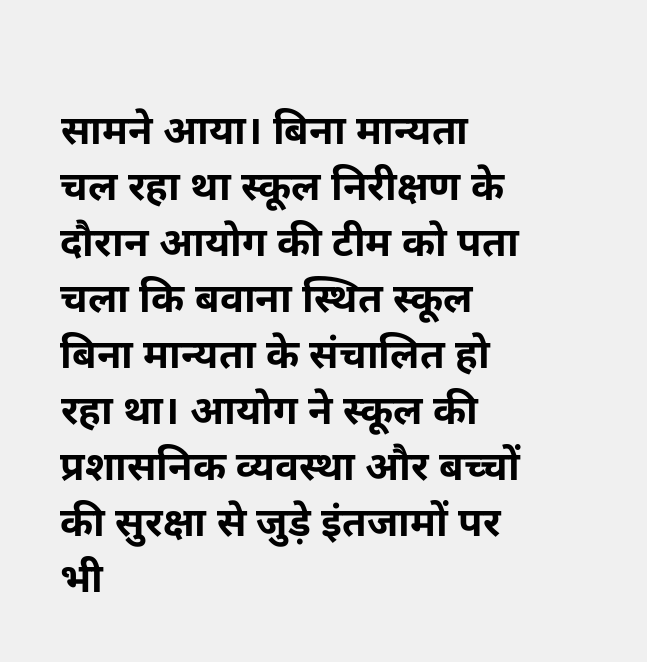सामने आया। बिना मान्यता चल रहा था स्कूल निरीक्षण के दौरान आयोग की टीम को पता चला कि बवाना स्थित स्कूल बिना मान्यता के संचालित हो रहा था। आयोग ने स्कूल की प्रशासनिक व्यवस्था और बच्चों की सुरक्षा से जुड़े इंतजामों पर भी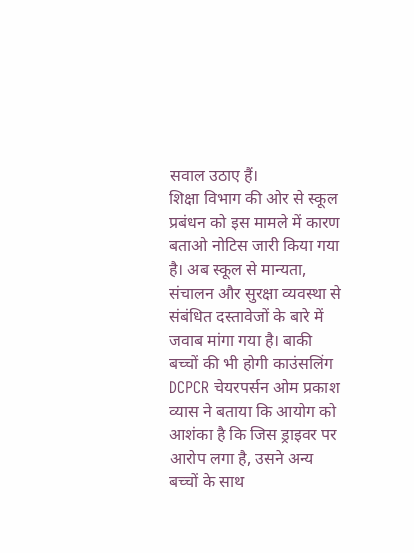सवाल उठाए हैं।
शिक्षा विभाग की ओर से स्कूल प्रबंधन को इस मामले में कारण बताओ नोटिस जारी किया गया है। अब स्कूल से मान्यता, संचालन और सुरक्षा व्यवस्था से संबंधित दस्तावेजों के बारे में जवाब मांगा गया है। बाकी बच्चों की भी होगी काउंसलिंग DCPCR चेयरपर्सन ओम प्रकाश व्यास ने बताया कि आयोग को आशंका है कि जिस ड्राइवर पर आरोप लगा है, उसने अन्य बच्चों के साथ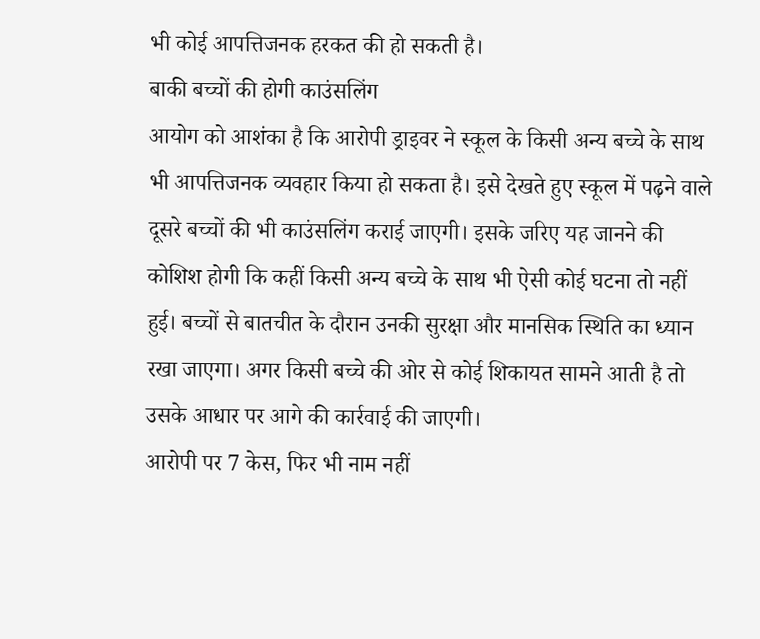भी कोई आपत्तिजनक हरकत की हो सकती है।
बाकी बच्चों की होगी काउंसलिंग
आयोग को आशंका है कि आरोपी ड्राइवर ने स्कूल के किसी अन्य बच्चे के साथ भी आपत्तिजनक व्यवहार किया हो सकता है। इसे देखते हुए स्कूल में पढ़ने वाले दूसरे बच्चों की भी काउंसलिंग कराई जाएगी। इसके जरिए यह जानने की कोशिश होगी कि कहीं किसी अन्य बच्चे के साथ भी ऐसी कोई घटना तो नहीं हुई। बच्चों से बातचीत के दौरान उनकी सुरक्षा और मानसिक स्थिति का ध्यान रखा जाएगा। अगर किसी बच्चे की ओर से कोई शिकायत सामने आती है तो उसके आधार पर आगे की कार्रवाई की जाएगी।
आरोपी पर 7 केस, फिर भी नाम नहीं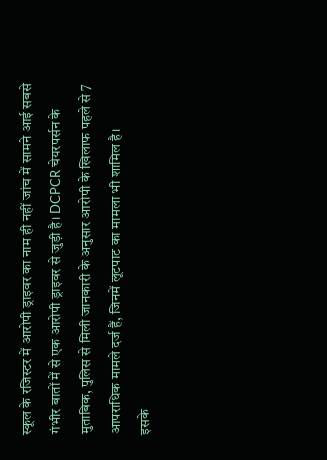स्कूल के रजिस्टर में आरोपी ड्राइवर का नाम ही नहीं जांच में सामने आई सबसे गंभीर बातों में से एक आरोपी ड्राइवर से जुड़ी है। DCPCR चेयरपर्सन के मुताबिक, पुलिस से मिली जानकारी के अनुसार आरोपी के खिलाफ पहले से 7 आपराधिक मामले दर्ज हैं, जिनमें लूटपाट का मामला भी शामिल है।
इसके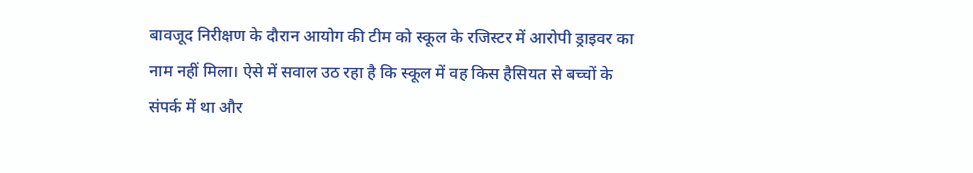बावजूद निरीक्षण के दौरान आयोग की टीम को स्कूल के रजिस्टर में आरोपी ड्राइवर का नाम नहीं मिला। ऐसे में सवाल उठ रहा है कि स्कूल में वह किस हैसियत से बच्चों के संपर्क में था और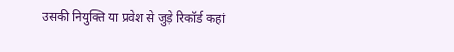उसकी नियुक्ति या प्रवेश से जुड़े रिकॉर्ड कहां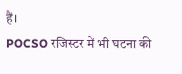हैं।
POCSO रजिस्टर में भी घटना की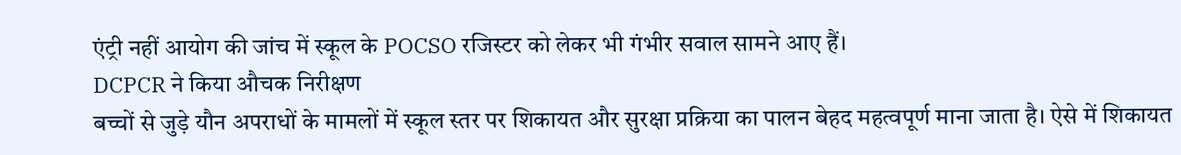एंट्री नहीं आयोग की जांच में स्कूल के POCSO रजिस्टर को लेकर भी गंभीर सवाल सामने आए हैं।
DCPCR ने किया औचक निरीक्षण
बच्चों से जुड़े यौन अपराधों के मामलों में स्कूल स्तर पर शिकायत और सुरक्षा प्रक्रिया का पालन बेहद महत्वपूर्ण माना जाता है। ऐसे में शिकायत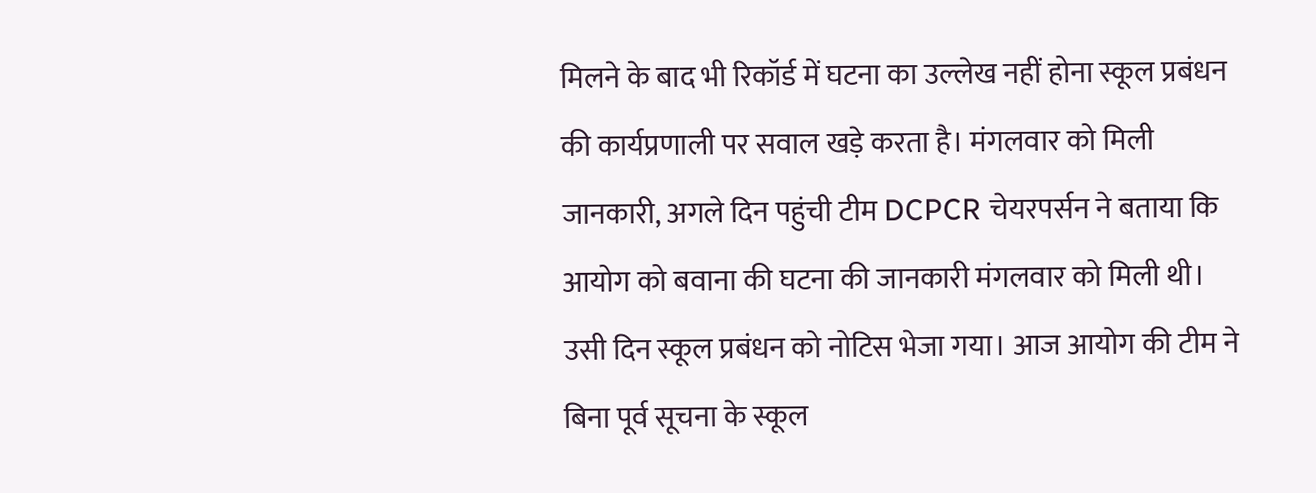मिलने के बाद भी रिकॉर्ड में घटना का उल्लेख नहीं होना स्कूल प्रबंधन की कार्यप्रणाली पर सवाल खड़े करता है। मंगलवार को मिली जानकारी, अगले दिन पहुंची टीम DCPCR चेयरपर्सन ने बताया कि आयोग को बवाना की घटना की जानकारी मंगलवार को मिली थी।
उसी दिन स्कूल प्रबंधन को नोटिस भेजा गया। आज आयोग की टीम ने बिना पूर्व सूचना के स्कूल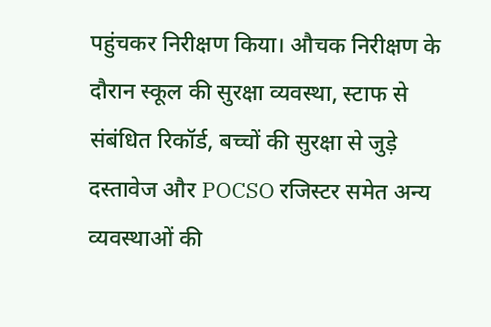पहुंचकर निरीक्षण किया। औचक निरीक्षण के दौरान स्कूल की सुरक्षा व्यवस्था, स्टाफ से संबंधित रिकॉर्ड, बच्चों की सुरक्षा से जुड़े दस्तावेज और POCSO रजिस्टर समेत अन्य व्यवस्थाओं की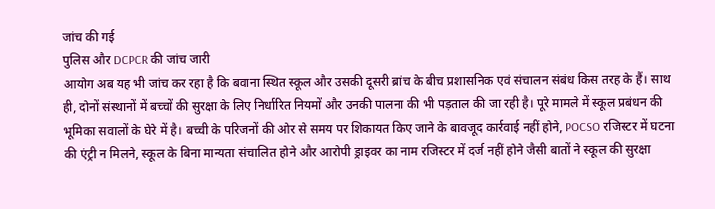जांच की गई
पुलिस और DCPCR की जांच जारी
आयोग अब यह भी जांच कर रहा है कि बवाना स्थित स्कूल और उसकी दूसरी ब्रांच के बीच प्रशासनिक एवं संचालन संबंध किस तरह के हैं। साथ ही, दोनों संस्थानों में बच्चों की सुरक्षा के लिए निर्धारित नियमों और उनकी पालना की भी पड़ताल की जा रही है। पूरे मामले में स्कूल प्रबंधन की भूमिका सवालों के घेरे में है। बच्ची के परिजनों की ओर से समय पर शिकायत किए जाने के बावजूद कार्रवाई नहीं होने, POCSO रजिस्टर में घटना की एंट्री न मिलने, स्कूल के बिना मान्यता संचालित होने और आरोपी ड्राइवर का नाम रजिस्टर में दर्ज नहीं होने जैसी बातों ने स्कूल की सुरक्षा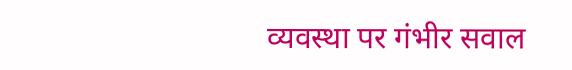व्यवस्था पर गंभीर सवाल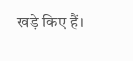खड़े किए हैं।